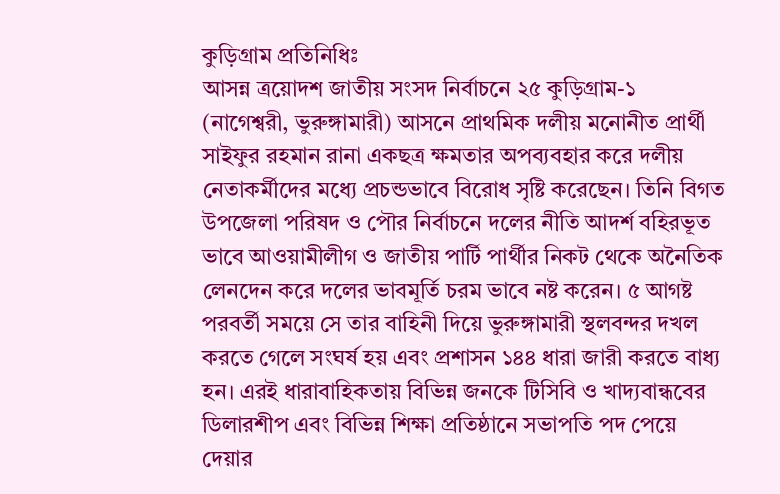কুড়িগ্রাম প্রতিনিধিঃ
আসন্ন ত্রয়োদশ জাতীয় সংসদ নির্বাচনে ২৫ কুড়িগ্রাম-১ (নাগেশ্বরী, ভুরুঙ্গামারী) আসনে প্রাথমিক দলীয় মনোনীত প্রার্থী সাইফুর রহমান রানা একছত্র ক্ষমতার অপব্যবহার করে দলীয় নেতাকর্মীদের মধ্যে প্রচন্ডভাবে বিরোধ সৃষ্টি করেছেন। তিনি বিগত উপজেলা পরিষদ ও পৌর নির্বাচনে দলের নীতি আদর্শ বহিরভূত ভাবে আওয়ামীলীগ ও জাতীয় পার্টি পার্থীর নিকট থেকে অনৈতিক লেনদেন করে দলের ভাবমূর্তি চরম ভাবে নষ্ট করেন। ৫ আগষ্ট পরবর্তী সময়ে সে তার বাহিনী দিয়ে ভুরুঙ্গামারী স্থলবন্দর দখল করতে গেলে সংঘর্ষ হয় এবং প্রশাসন ১৪৪ ধারা জারী করতে বাধ্য হন। এরই ধারাবাহিকতায় বিভিন্ন জনকে টিসিবি ও খাদ্যবান্ধবের ডিলারশীপ এবং বিভিন্ন শিক্ষা প্রতিষ্ঠানে সভাপতি পদ পেয়ে দেয়ার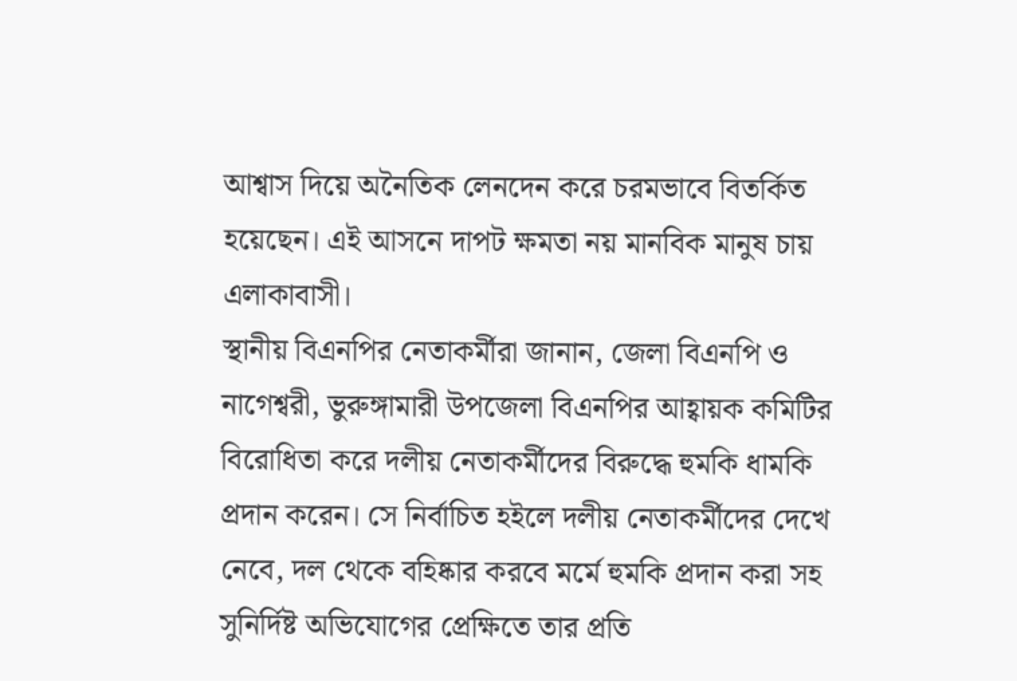আশ্বাস দিয়ে অনৈতিক লেনদেন করে চরমভাবে বিতর্কিত হয়েছেন। এই আসনে দাপট ক্ষমতা নয় মানবিক মানুষ চায় এলাকাবাসী।
স্থানীয় বিএনপির নেতাকর্মীরা জানান, জেলা বিএনপি ও নাগেশ্বরী, ভুরুঙ্গামারী উপজেলা বিএনপির আহ্বায়ক কমিটির বিরোধিতা করে দলীয় নেতাকর্মীদের বিরুদ্ধে হুমকি ধামকি প্রদান করেন। সে নির্বাচিত হইলে দলীয় নেতাকর্মীদের দেখে নেবে, দল থেকে বহিষ্কার করবে মর্মে হুমকি প্রদান করা সহ সুনির্দিষ্ট অভিযোগের প্রেক্ষিতে তার প্রতি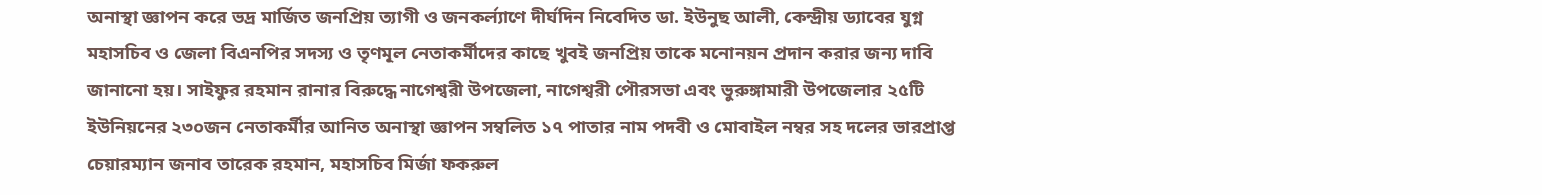অনাস্থা জ্ঞাপন করে ভদ্র মার্জিত জনপ্রিয় ত্যাগী ও জনকর্ল্যাণে দীর্ঘদিন নিবেদিত ডা. ইউনুছ আলী, কেন্দ্রীয় ড্যাবের যুগ্ন মহাসচিব ও জেলা বিএনপির সদস্য ও তৃণমূল নেতাকর্মীদের কাছে খুবই জনপ্রিয় তাকে মনোনয়ন প্রদান করার জন্য দাবি জানানো হয়। সাইফুর রহমান রানার বিরুদ্ধে নাগেশ্বরী উপজেলা, নাগেশ্বরী পৌরসভা এবং ভুরুঙ্গামারী উপজেলার ২৫টি ইউনিয়নের ২৩০জন নেতাকর্মীর আনিত অনাস্থা জ্ঞাপন সম্বলিত ১৭ পাতার নাম পদবী ও মোবাইল নম্বর সহ দলের ভারপ্রাপ্ত চেয়ারম্যান জনাব তারেক রহমান, মহাসচিব মির্জা ফকরুল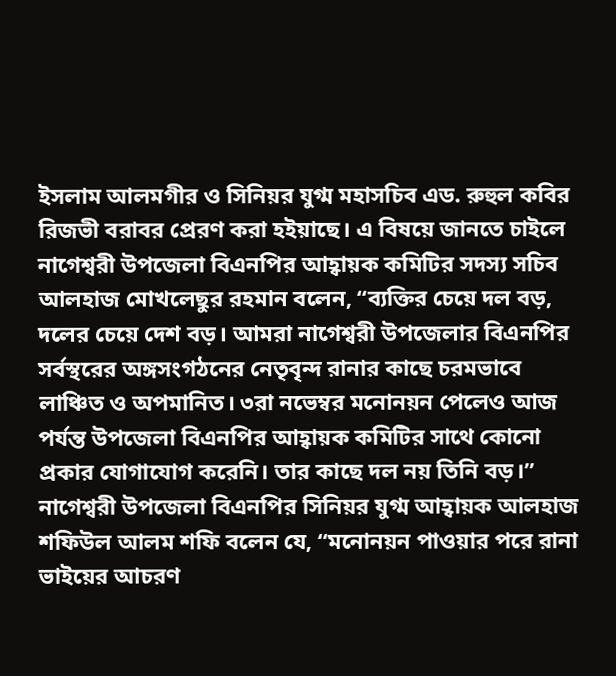ইসলাম আলমগীর ও সিনিয়র যুগ্ম মহাসচিব এড. রুহুল কবির রিজভী বরাবর প্রেরণ করা হইয়াছে। এ বিষয়ে জানতে চাইলে নাগেশ্বরী উপজেলা বিএনপির আহ্বায়ক কমিটির সদস্য সচিব আলহাজ মোখলেছুর রহমান বলেন, “ব্যক্তির চেয়ে দল বড়, দলের চেয়ে দেশ বড়। আমরা নাগেশ্বরী উপজেলার বিএনপির সর্বস্থরের অঙ্গসংগঠনের নেতৃবৃন্দ রানার কাছে চরমভাবে লাঞ্চিত ও অপমানিত। ৩রা নভেম্বর মনোনয়ন পেলেও আজ পর্যন্ত উপজেলা বিএনপির আহ্বায়ক কমিটির সাথে কোনো প্রকার যোগাযোগ করেনি। তার কাছে দল নয় তিনি বড়।”
নাগেশ্বরী উপজেলা বিএনপির সিনিয়র যুগ্ম আহ্বায়ক আলহাজ শফিউল আলম শফি বলেন যে, “মনোনয়ন পাওয়ার পরে রানা ভাইয়ের আচরণ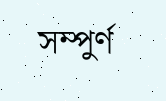সম্পুর্ণ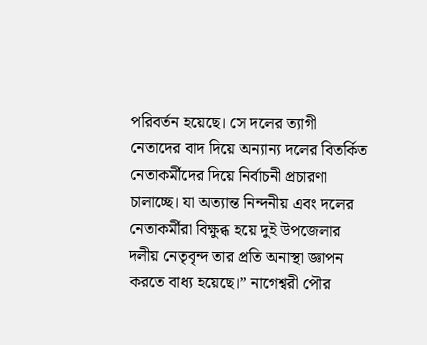পরিবর্তন হয়েছে। সে দলের ত্যাগী নেতাদের বাদ দিয়ে অন্যান্য দলের বিতর্কিত নেতাকর্মীদের দিয়ে নির্বাচনী প্রচারণা চালাচ্ছে। যা অত্যান্ত নিন্দনীয় এবং দলের নেতাকর্মীরা বিক্ষুব্ধ হয়ে দুই উপজেলার দলীয় নেতৃবৃন্দ তার প্রতি অনাস্থা জ্ঞাপন করতে বাধ্য হয়েছে।” নাগেশ্বরী পৌর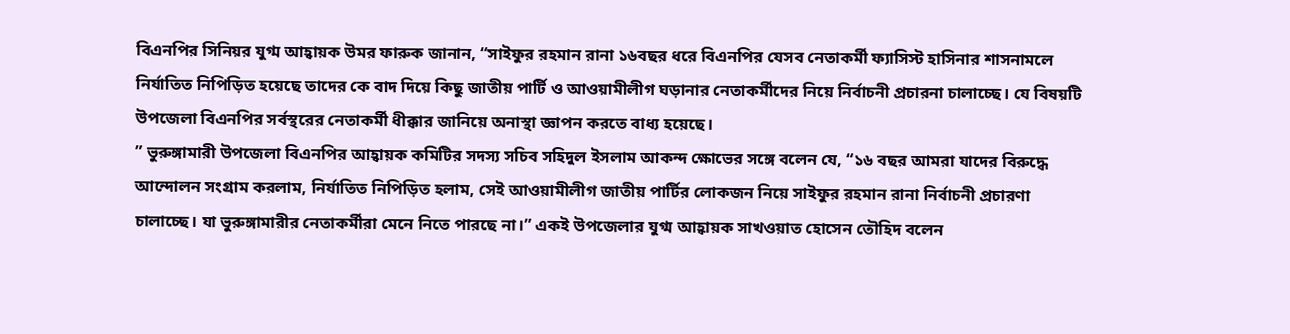বিএনপির সিনিয়র যুগ্ম আহ্বায়ক উমর ফারুক জানান, “সাইফুর রহমান রানা ১৬বছর ধরে বিএনপির যেসব নেতাকর্মী ফ্যাসিস্ট হাসিনার শাসনামলে নির্যাতিত নিপিড়িত হয়েছে তাদের কে বাদ দিয়ে কিছু জাতীয় পার্টি ও আওয়ামীলীগ ঘড়ানার নেতাকর্মীদের নিয়ে নির্বাচনী প্রচারনা চালাচ্ছে। যে বিষয়টি উপজেলা বিএনপির সর্বস্থরের নেতাকর্মী ধীক্কার জানিয়ে অনাস্থা জ্ঞাপন করতে বাধ্য হয়েছে।
” ভুরুঙ্গামারী উপজেলা বিএনপির আহ্বায়ক কমিটির সদস্য সচিব সহিদুল ইসলাম আকন্দ ক্ষোভের সঙ্গে বলেন যে, “১৬ বছর আমরা যাদের বিরুদ্ধে আন্দোলন সংগ্রাম করলাম, নির্যাতিত নিপিড়িত হলাম, সেই আওয়ামীলীগ জাতীয় পার্টির লোকজন নিয়ে সাইফুর রহমান রানা নির্বাচনী প্রচারণা চালাচ্ছে। যা ভুরুঙ্গামারীর নেতাকর্মীরা মেনে নিতে পারছে না।” একই উপজেলার যুগ্ম আহ্বায়ক সাখওয়াত হোসেন তৌহিদ বলেন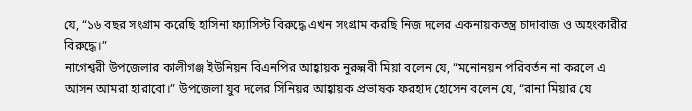যে, “১৬ বছর সংগ্রাম করেছি হাসিনা ফ্যাসিস্ট বিরুদ্ধে এখন সংগ্রাম করছি নিজ দলের একনায়কতন্ত্র চাদাবাজ ও অহংকারীর বিরুদ্ধে।”
নাগেশ্বরী উপজেলার কালীগঞ্জ ইউনিয়ন বিএনপির আহ্বায়ক নুরুন্নবী মিয়া বলেন যে, “মনোনয়ন পরিবর্তন না করলে এ আসন আমরা হারাবো।” উপজেলা যুব দলের সিনিয়র আহ্বায়ক প্রভাষক ফরহাদ হোসেন বলেন যে, “রানা মিয়ার যে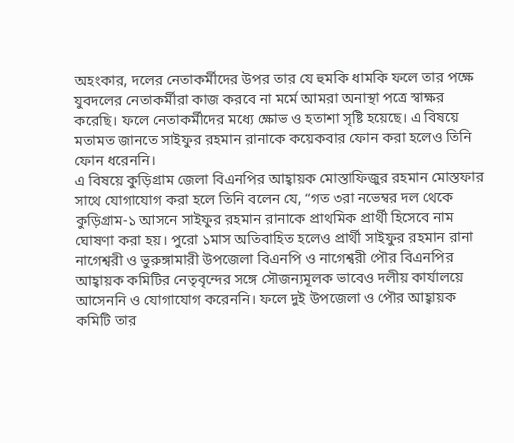অহংকার, দলের নেতাকর্মীদের উপর তার যে হুমকি ধামকি ফলে তার পক্ষে যুবদলের নেতাকর্মীরা কাজ করবে না মর্মে আমরা অনাস্থা পত্রে স্বাক্ষর করেছি। ফলে নেতাকর্মীদের মধ্যে ক্ষোভ ও হতাশা সৃষ্টি হয়েছে। এ বিষয়ে মতামত জানতে সাইফুর রহমান রানাকে কয়েকবার ফোন করা হলেও তিনি ফোন ধরেননি।
এ বিষয়ে কুড়িগ্রাম জেলা বিএনপির আহ্বায়ক মোস্তাফিজুর রহমান মোস্তফার সাথে যোগাযোগ করা হলে তিনি বলেন যে, “গত ৩রা নভেম্বর দল থেকে কুড়িগ্রাম-১ আসনে সাইফুর রহমান রানাকে প্রাথমিক প্রার্থী হিসেবে নাম ঘোষণা করা হয়। পুরো ১মাস অতিবাহিত হলেও প্রার্থী সাইফুর রহমান রানা নাগেশ্বরী ও ভুরুঙ্গামারী উপজেলা বিএনপি ও নাগেশ্বরী পৌর বিএনপির আহ্বায়ক কমিটির নেতৃবৃন্দের সঙ্গে সৌজন্যমূলক ভাবেও দলীয় কার্যালয়ে আসেননি ও যোগাযোগ করেননি। ফলে দুই উপজেলা ও পৌর আহ্বায়ক কমিটি তার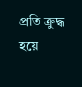প্রতি ক্রুদ্ধ হয়ে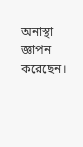অনাস্থা জ্ঞাপন করেছেন।